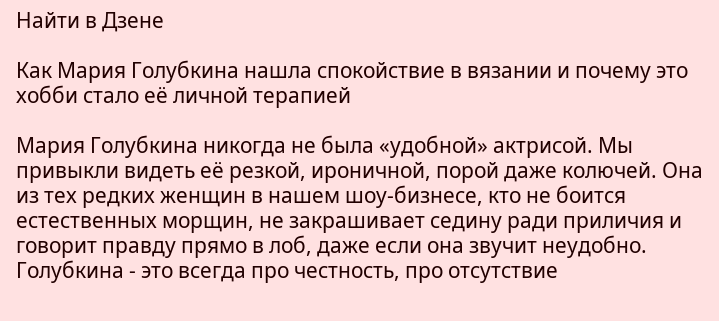Найти в Дзене

Как Мария Голубкина нашла спокойствие в вязании и почему это хобби стало её личной терапией

Мария Голубкина никогда не была «удобной» актрисой. Мы привыкли видеть её резкой, ироничной, порой даже колючей. Она из тех редких женщин в нашем шоу-бизнесе, кто не боится естественных морщин, не закрашивает седину ради приличия и говорит правду прямо в лоб, даже если она звучит неудобно. Голубкина - это всегда про честность, про отсутствие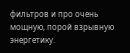фильтров и про очень мощную, порой взрывную энергетику.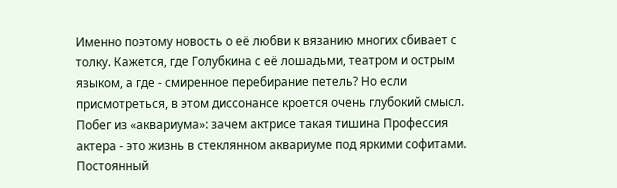Именно поэтому новость о её любви к вязанию многих сбивает с толку. Кажется, где Голубкина с её лошадьми, театром и острым языком, а где - смиренное перебирание петель? Но если присмотреться, в этом диссонансе кроется очень глубокий смысл. Побег из «аквариума»: зачем актрисе такая тишина Профессия актера - это жизнь в стеклянном аквариуме под яркими софитами. Постоянный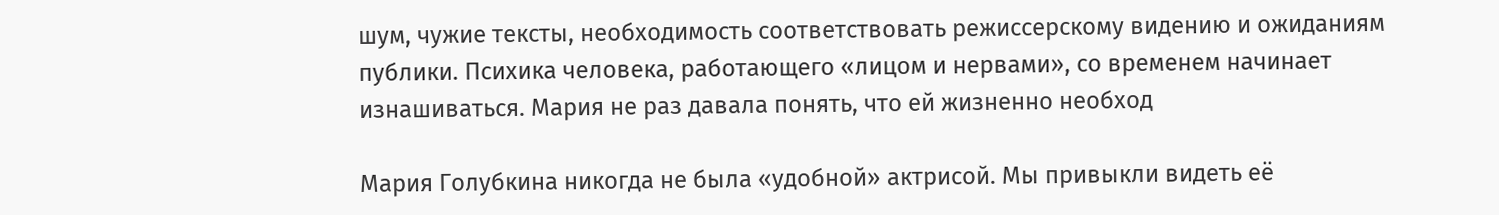шум, чужие тексты, необходимость соответствовать режиссерскому видению и ожиданиям публики. Психика человека, работающего «лицом и нервами», со временем начинает изнашиваться. Мария не раз давала понять, что ей жизненно необход

Мария Голубкина никогда не была «удобной» актрисой. Мы привыкли видеть её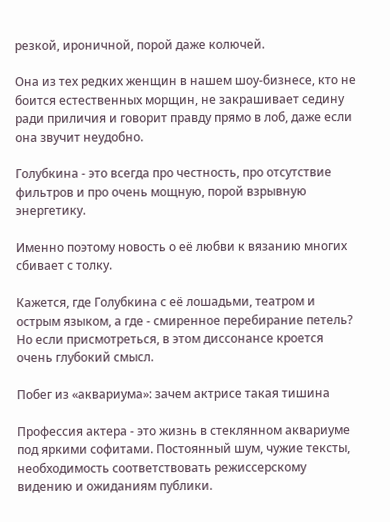резкой, ироничной, порой даже колючей.

Она из тех редких женщин в нашем шоу-бизнесе, кто не боится естественных морщин, не закрашивает седину ради приличия и говорит правду прямо в лоб, даже если она звучит неудобно.

Голубкина - это всегда про честность, про отсутствие фильтров и про очень мощную, порой взрывную энергетику.

Именно поэтому новость о её любви к вязанию многих сбивает с толку.

Кажется, где Голубкина с её лошадьми, театром и острым языком, а где - смиренное перебирание петель? Но если присмотреться, в этом диссонансе кроется очень глубокий смысл.

Побег из «аквариума»: зачем актрисе такая тишина

Профессия актера - это жизнь в стеклянном аквариуме под яркими софитами. Постоянный шум, чужие тексты, необходимость соответствовать режиссерскому видению и ожиданиям публики.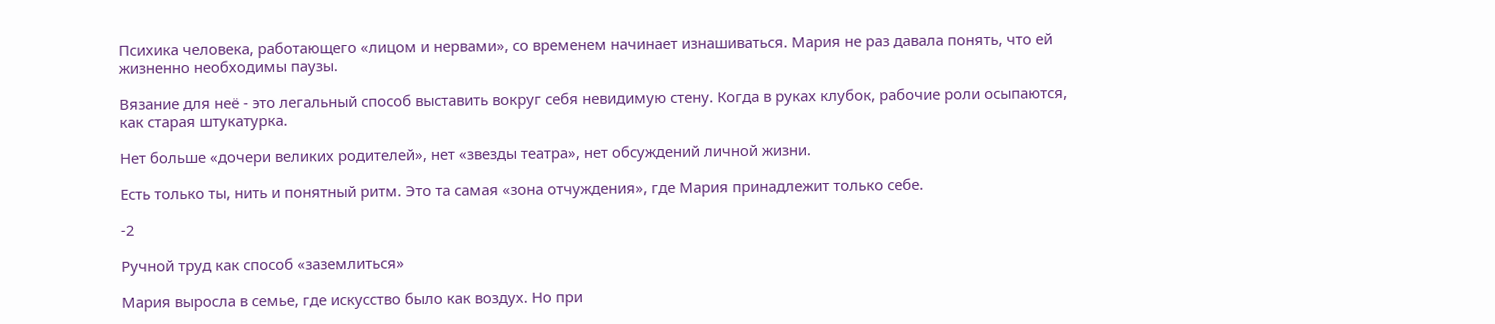Психика человека, работающего «лицом и нервами», со временем начинает изнашиваться. Мария не раз давала понять, что ей жизненно необходимы паузы.

Вязание для неё - это легальный способ выставить вокруг себя невидимую стену. Когда в руках клубок, рабочие роли осыпаются, как старая штукатурка.

Нет больше «дочери великих родителей», нет «звезды театра», нет обсуждений личной жизни.

Есть только ты, нить и понятный ритм. Это та самая «зона отчуждения», где Мария принадлежит только себе.

-2

Ручной труд как способ «заземлиться»

Мария выросла в семье, где искусство было как воздух. Но при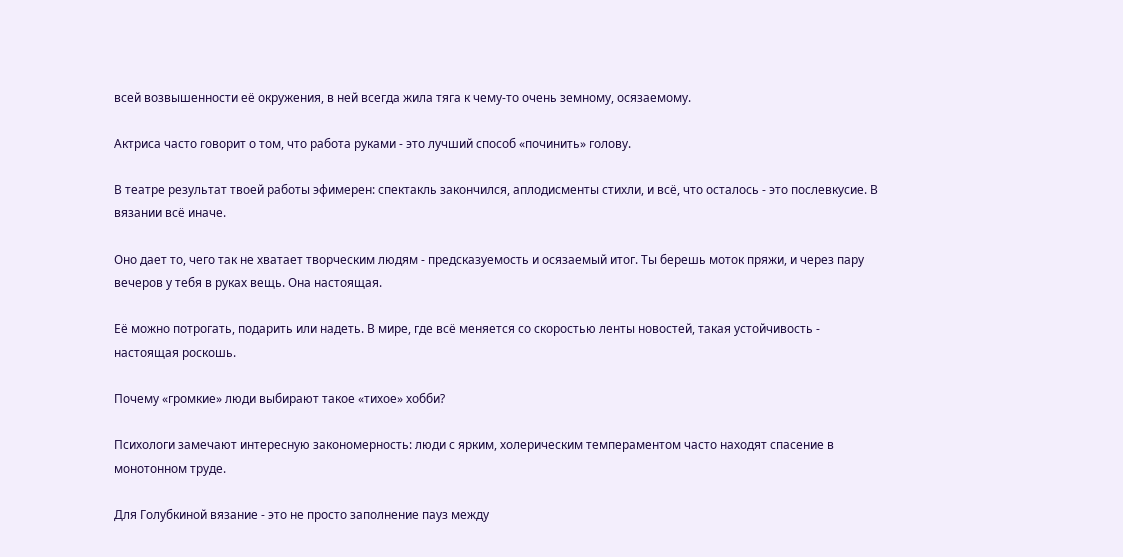всей возвышенности её окружения, в ней всегда жила тяга к чему-то очень земному, осязаемому.

Актриса часто говорит о том, что работа руками - это лучший способ «починить» голову.

В театре результат твоей работы эфимерен: спектакль закончился, аплодисменты стихли, и всё, что осталось - это послевкусие. В вязании всё иначе.

Оно дает то, чего так не хватает творческим людям - предсказуемость и осязаемый итог. Ты берешь моток пряжи, и через пару вечеров у тебя в руках вещь. Она настоящая.

Её можно потрогать, подарить или надеть. В мире, где всё меняется со скоростью ленты новостей, такая устойчивость - настоящая роскошь.

Почему «громкие» люди выбирают такое «тихое» хобби?

Психологи замечают интересную закономерность: люди с ярким, холерическим темпераментом часто находят спасение в монотонном труде.

Для Голубкиной вязание - это не просто заполнение пауз между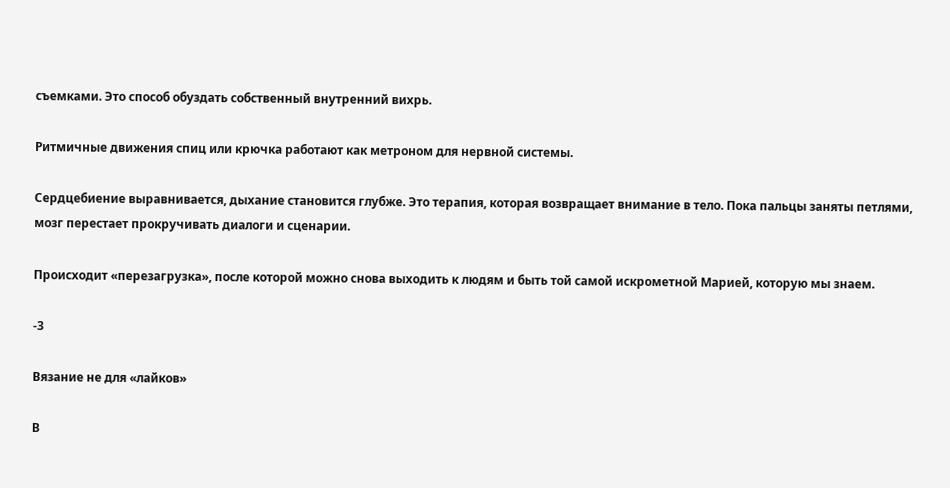съемками. Это способ обуздать собственный внутренний вихрь.

Ритмичные движения спиц или крючка работают как метроном для нервной системы.

Сердцебиение выравнивается, дыхание становится глубже. Это терапия, которая возвращает внимание в тело. Пока пальцы заняты петлями, мозг перестает прокручивать диалоги и сценарии.

Происходит «перезагрузка», после которой можно снова выходить к людям и быть той самой искрометной Марией, которую мы знаем.

-3

Вязание не для «лайков»

В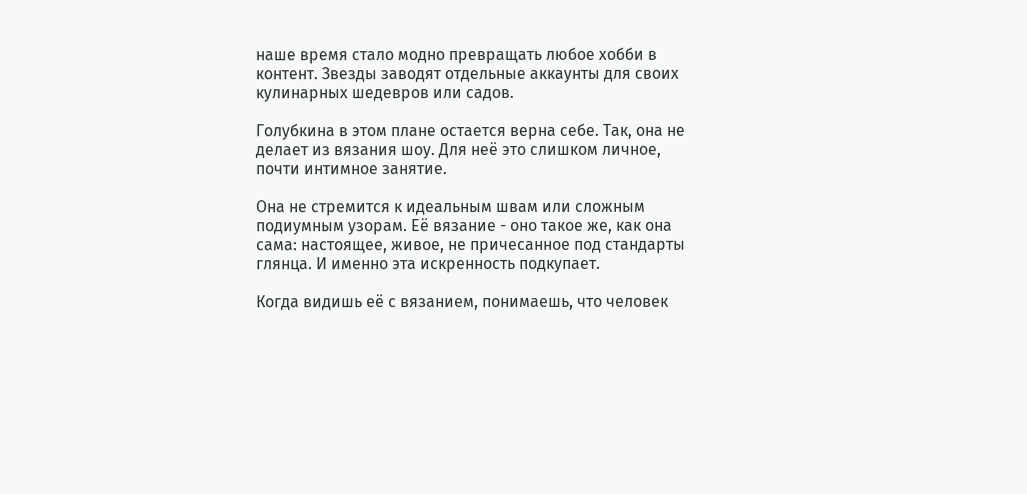наше время стало модно превращать любое хобби в контент. Звезды заводят отдельные аккаунты для своих кулинарных шедевров или садов.

Голубкина в этом плане остается верна себе. Так, она не делает из вязания шоу. Для неё это слишком личное, почти интимное занятие.

Она не стремится к идеальным швам или сложным подиумным узорам. Её вязание - оно такое же, как она сама: настоящее, живое, не причесанное под стандарты глянца. И именно эта искренность подкупает.

Когда видишь её с вязанием, понимаешь, что человек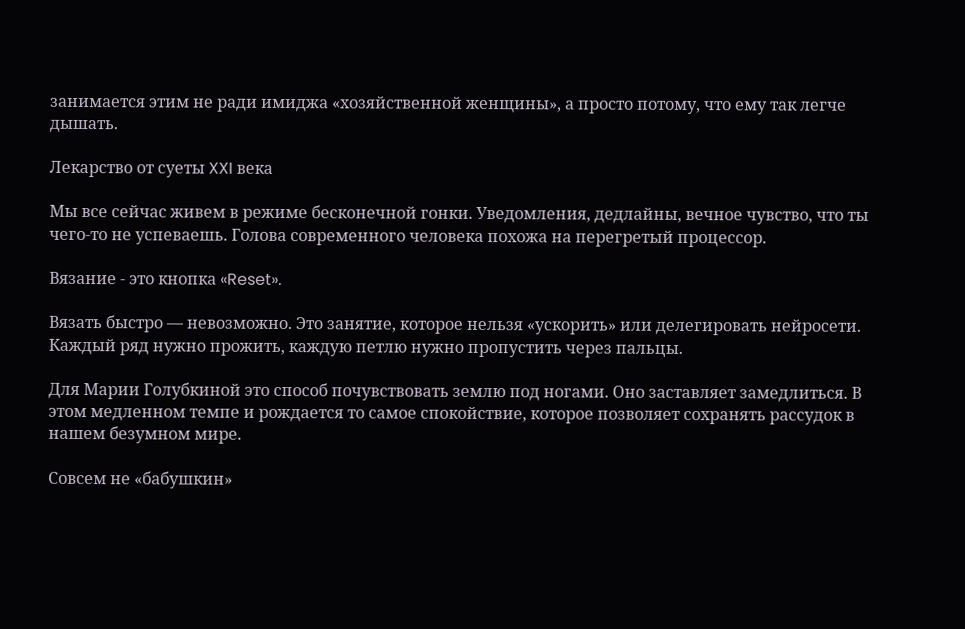занимается этим не ради имиджа «хозяйственной женщины», а просто потому, что ему так легче дышать.

Лекарство от суеты XXI века

Мы все сейчас живем в режиме бесконечной гонки. Уведомления, дедлайны, вечное чувство, что ты чего-то не успеваешь. Голова современного человека похожа на перегретый процессор.

Вязание - это кнопка «Reset».

Вязать быстро — невозможно. Это занятие, которое нельзя «ускорить» или делегировать нейросети. Каждый ряд нужно прожить, каждую петлю нужно пропустить через пальцы.

Для Марии Голубкиной это способ почувствовать землю под ногами. Оно заставляет замедлиться. В этом медленном темпе и рождается то самое спокойствие, которое позволяет сохранять рассудок в нашем безумном мире.

Совсем не «бабушкин»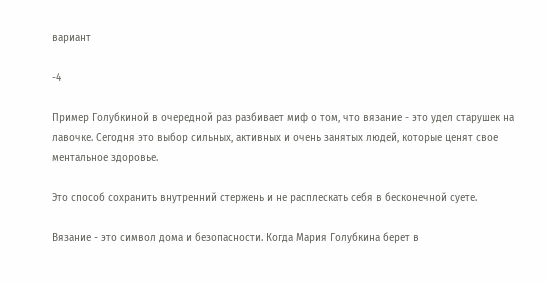вариант

-4

Пример Голубкиной в очередной раз разбивает миф о том, что вязание - это удел старушек на лавочке. Сегодня это выбор сильных, активных и очень занятых людей, которые ценят свое ментальное здоровье.

Это способ сохранить внутренний стержень и не расплескать себя в бесконечной суете.

Вязание - это символ дома и безопасности. Когда Мария Голубкина берет в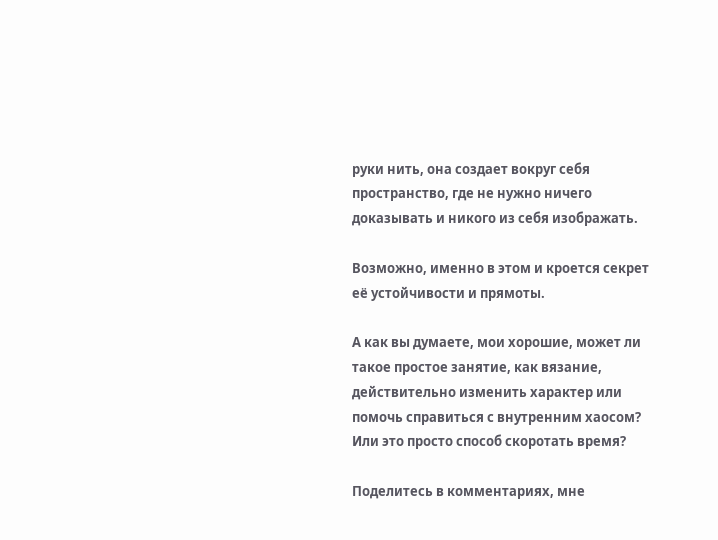руки нить, она создает вокруг себя пространство, где не нужно ничего доказывать и никого из себя изображать.

Возможно, именно в этом и кроется секрет её устойчивости и прямоты.

А как вы думаете, мои хорошие, может ли такое простое занятие, как вязание, действительно изменить характер или помочь справиться с внутренним хаосом? Или это просто способ скоротать время?

Поделитесь в комментариях, мне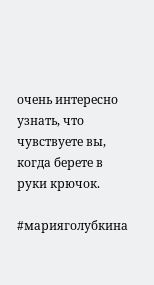очень интересно узнать, что чувствуете вы, когда берете в руки крючок.

#марияголубкина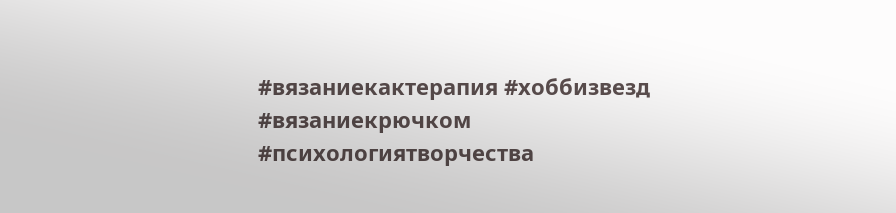#вязаниекактерапия #хоббизвезд #вязаниекрючком #психологиятворчества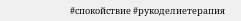#спокойствие #рукоделиетерапия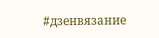#дзенвязание